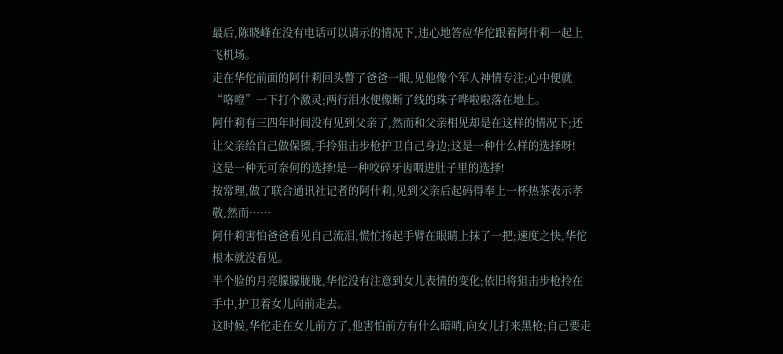最后,陈晓峰在没有电话可以请示的情况下,违心地答应华佗跟着阿什莉一起上飞机场。
走在华佗前面的阿什莉回头瞥了爸爸一眼,见他像个军人神情专注;心中便就“咯噔”一下打个激灵;两行泪水便像断了线的珠子哗啦啦落在地上。
阿什莉有三四年时间没有见到父亲了,然而和父亲相见却是在这样的情况下;还让父亲给自己做保镖,手拎狙击步枪护卫自己身边;这是一种什么样的选择呀!
这是一种无可奈何的选择!是一种咬碎牙齿咽进肚子里的选择!
按常理,做了联合通讯社记者的阿什莉,见到父亲后起码得奉上一杯热茶表示孝敬,然而……
阿什莉害怕爸爸看见自己流泪,慌忙扬起手臂在眼睛上抹了一把;速度之快,华佗根本就没看见。
半个脸的月亮朦朦胧胧,华佗没有注意到女儿表情的变化;依旧将狙击步枪拎在手中,护卫着女儿向前走去。
这时候,华佗走在女儿前方了,他害怕前方有什么暗哨,向女儿打来黑枪;自己要走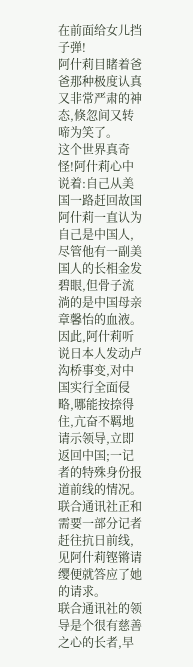在前面给女儿挡子弹!
阿什莉目睹着爸爸那种极度认真又非常严肃的神态,倏忽间又转啼为笑了。
这个世界真奇怪!阿什莉心中说着:自己从美国一路赶回故国阿什莉一直认为自己是中国人,尽管他有一副美国人的长相金发碧眼,但骨子流淌的是中国母亲章馨怡的血液。
因此,阿什莉听说日本人发动卢沟桥事变,对中国实行全面侵略,哪能按捺得住,亢奋不羁地请示领导,立即返回中国;一记者的特殊身份报道前线的情况。
联合通讯社正和需要一部分记者赶往抗日前线,见阿什莉铿锵请缨便就答应了她的请求。
联合通讯社的领导是个很有慈善之心的长者,早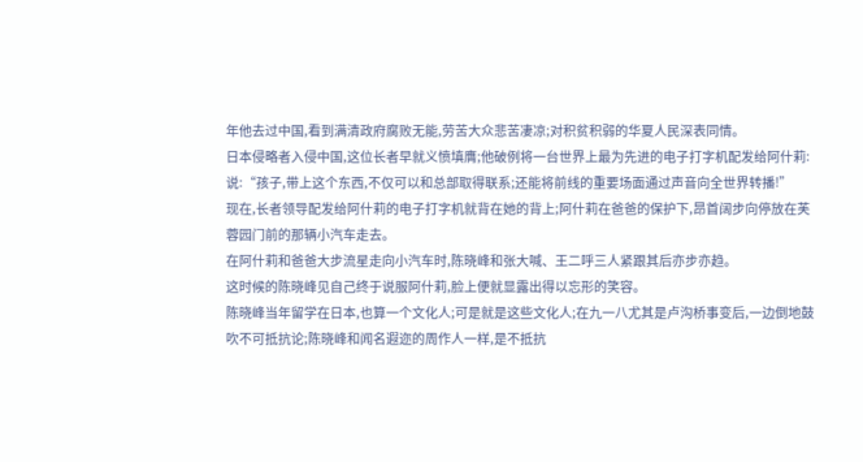年他去过中国,看到满清政府腐败无能,劳苦大众悲苦凄凉;对积贫积弱的华夏人民深表同情。
日本侵略者入侵中国,这位长者早就义愤填膺;他破例将一台世界上最为先进的电子打字机配发给阿什莉:说:“孩子,带上这个东西,不仅可以和总部取得联系;还能将前线的重要场面通过声音向全世界转播!”
现在,长者领导配发给阿什莉的电子打字机就背在她的背上;阿什莉在爸爸的保护下,昂首阔步向停放在芙蓉园门前的那辆小汽车走去。
在阿什莉和爸爸大步流星走向小汽车时,陈晓峰和张大喊、王二呼三人紧跟其后亦步亦趋。
这时候的陈晓峰见自己终于说服阿什莉,脸上便就显露出得以忘形的笑容。
陈晓峰当年留学在日本,也算一个文化人;可是就是这些文化人;在九一八尤其是卢沟桥事变后,一边倒地鼓吹不可抵抗论;陈晓峰和闻名遐迩的周作人一样,是不抵抗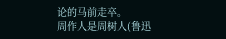论的马前走卒。
周作人是周树人(鲁迅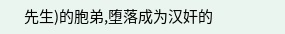先生)的胞弟,堕落成为汉奸的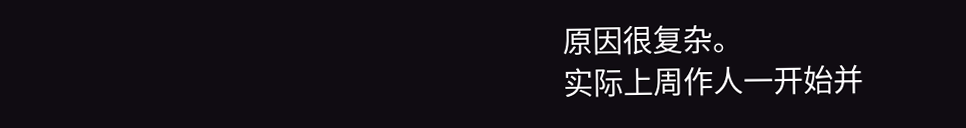原因很复杂。
实际上周作人一开始并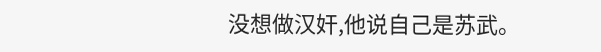没想做汉奸,他说自己是苏武。